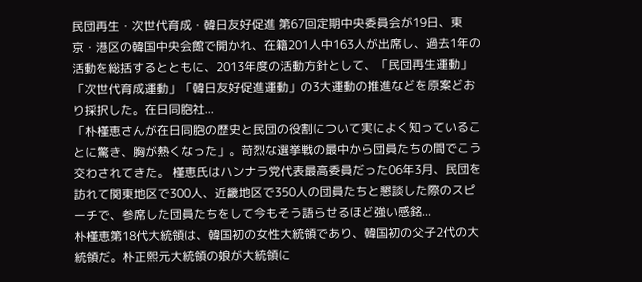民団再生・次世代育成・韓日友好促進 第67回定期中央委員会が19日、東京・港区の韓国中央会館で開かれ、在籍201人中163人が出席し、過去1年の活動を総括するとともに、2013年度の活動方針として、「民団再生運動」「次世代育成運動」「韓日友好促進運動」の3大運動の推進などを原案どおり採択した。在日同胞社...
「朴槿恵さんが在日同胞の歴史と民団の役割について実によく知っていることに驚き、胸が熱くなった」。苛烈な選挙戦の最中から団員たちの間でこう交わされてきた。 槿恵氏はハンナラ党代表最高委員だった06年3月、民団を訪れて関東地区で300人、近畿地区で350人の団員たちと懇談した際のスピーチで、参席した団員たちをして今もそう語らせるほど強い感銘...
朴槿恵第18代大統領は、韓国初の女性大統領であり、韓国初の父子2代の大統領だ。朴正熙元大統領の娘が大統領に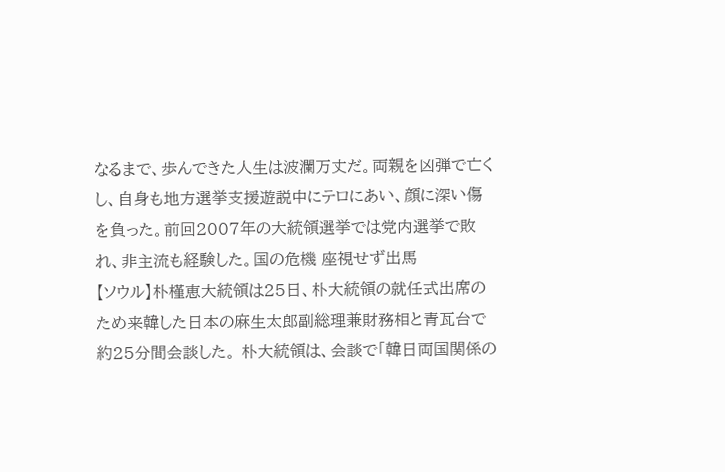なるまで、歩んできた人生は波瀾万丈だ。両親を凶弾で亡くし、自身も地方選挙支援遊説中にテロにあい、顔に深い傷を負った。前回2007年の大統領選挙では党内選挙で敗れ、非主流も経験した。国の危機 座視せず出馬
【ソウル】朴槿恵大統領は25日、朴大統領の就任式出席のため来韓した日本の麻生太郎副総理兼財務相と青瓦台で約25分間会談した。 朴大統領は、会談で「韓日両国関係の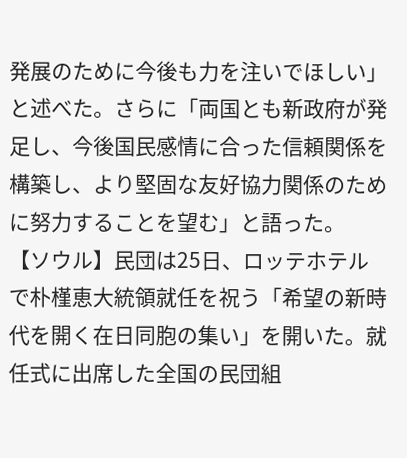発展のために今後も力を注いでほしい」と述べた。さらに「両国とも新政府が発足し、今後国民感情に合った信頼関係を構築し、より堅固な友好協力関係のために努力することを望む」と語った。
【ソウル】民団は25日、ロッテホテルで朴槿恵大統領就任を祝う「希望の新時代を開く在日同胞の集い」を開いた。就任式に出席した全国の民団組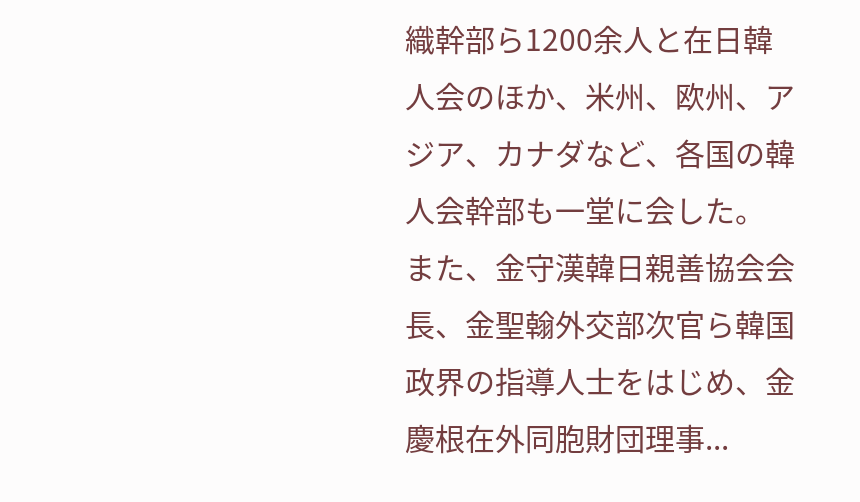織幹部ら1200余人と在日韓人会のほか、米州、欧州、アジア、カナダなど、各国の韓人会幹部も一堂に会した。 また、金守漢韓日親善協会会長、金聖翰外交部次官ら韓国政界の指導人士をはじめ、金慶根在外同胞財団理事...